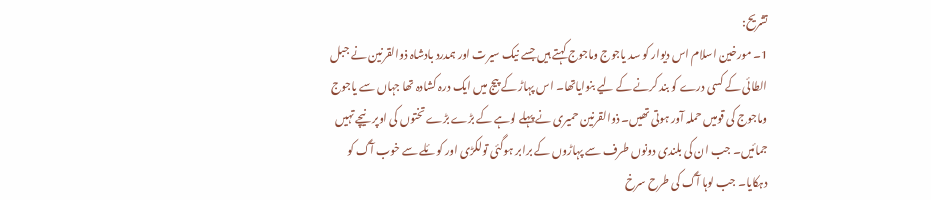تشریح:
1۔ مورخین اسلام اس دیوار کو سد یاجوج وماجوج کہتے ہیں جسے نیک سیرت اور ہمدرد بادشاہ ذوالقرنین نے جبل الطائی کے کسی درے کو بند کرنے کے لیے بنوایاتھا۔ اس پہاڑ کے پیج میں ایک درہ کشادہ تھا جہاں سے یاجوج وماجوج کی قومیں حملہ آور ہوتی تھیں۔ ذوالقرنین حمیری نے پہلے لوہے کے بڑے بڑے تختوں کی اوپر نیچے تہیں جمائیں۔ جب ان کی بلندی دونوں طرف سے پہاڑوں کے برابر ہوگئی تولکڑی اور کوئلے سے خوب آگ کو دہکایا۔ جب لوہا آگ کی طرح سرخ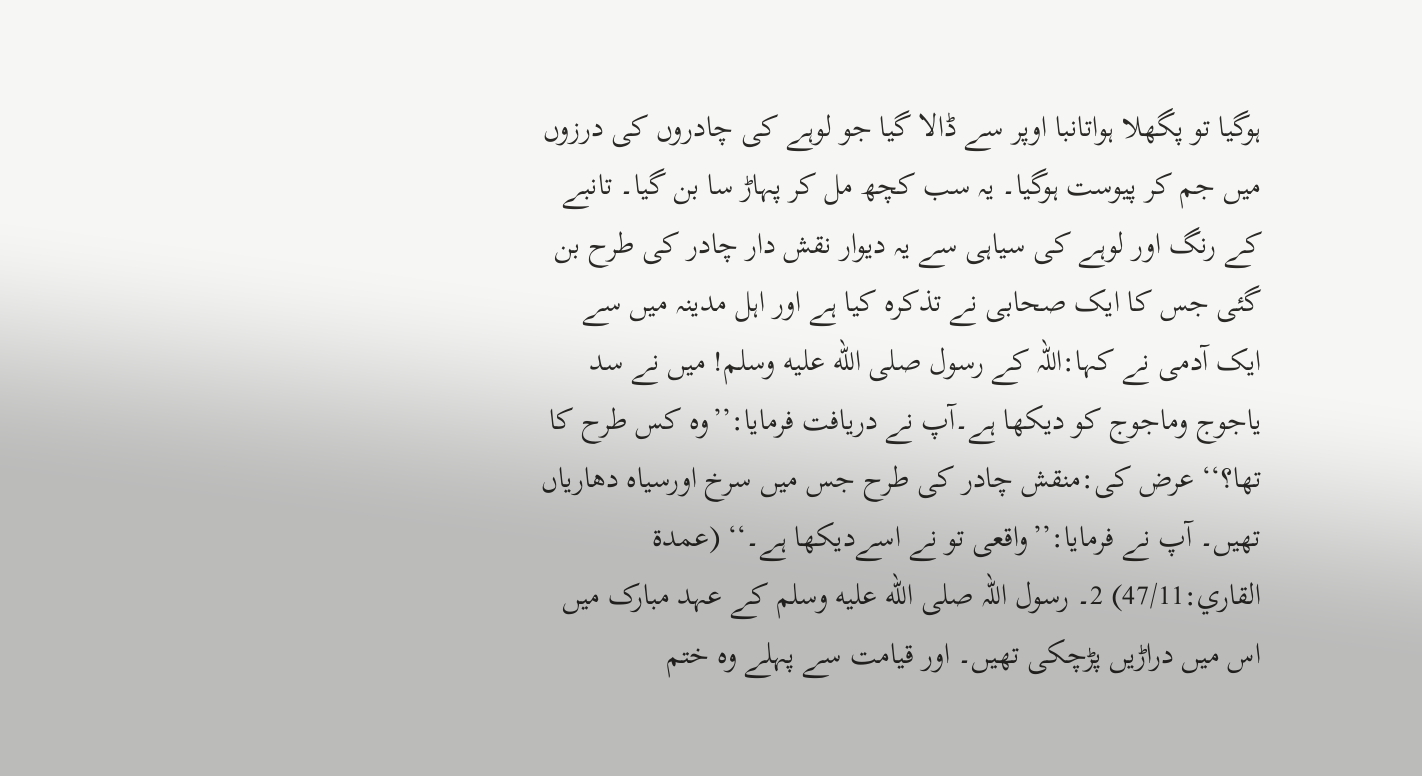ہوگیا تو پگھلا ہواتانبا اوپر سے ڈالا گیا جو لوہے کی چادروں کی درزوں میں جم کر پیوست ہوگیا۔ یہ سب کچھ مل کر پہاڑ سا بن گیا۔ تانبے کے رنگ اور لوہے کی سیاہی سے یہ دیوار نقش دار چادر کی طرح بن گئی جس کا ایک صحابی نے تذکرہ کیا ہے اور اہل مدینہ میں سے ایک آدمی نے کہا:اللہ کے رسول صلى الله عليه وسلم! میں نے سد یاجوج وماجوج کو دیکھا ہے۔آپ نے دریافت فرمایا:’’وہ کس طرح کا تھا؟‘‘ عرض کی:منقش چادر کی طرح جس میں سرخ اورسیاہ دھاریاں تھیں۔ آپ نے فرمایا:’’واقعی تو نے اسےدیکھا ہے۔‘‘ (عمدة القاري:47/11) 2۔ رسول اللہ صلى الله عليه وسلم کے عہد مبارک میں اس میں دراڑیں پڑچکی تھیں۔ اور قیامت سے پہلے وہ ختم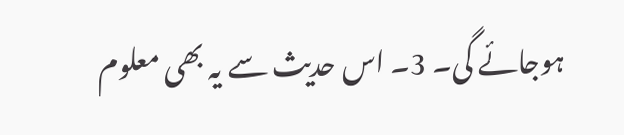ہوجائے گی۔ 3۔ اس حدیث سے یہ بھی معلوم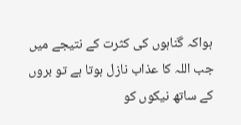ہواکہ گناہوں کی کثرت کے نتیجے میں جب اللہ کا عذاب نازل ہوتا ہے تو بروں کے ساتھ نیکوں کو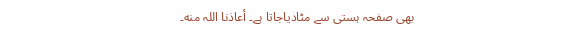بھی صفحہ ہستی سے مٹادیاجاتا ہے۔ أعاذنا اللہ منه۔